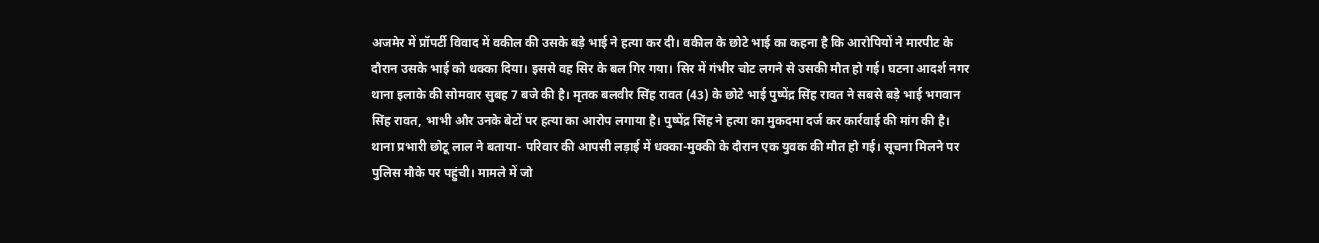अजमेर में प्रॉपर्टी विवाद में वकील की उसके बड़े भाई ने हत्या कर दी। वकील के छोटे भाई का कहना है कि आरोपियों ने मारपीट के दौरान उसके भाई को धक्का दिया। इससे वह सिर के बल गिर गया। सिर में गंभीर चोट लगने से उसकी मौत हो गई। घटना आदर्श नगर थाना इलाके की सोमवार सुबह 7 बजे की है। मृतक बलवीर सिंह रावत (43) के छोटे भाई पुष्पेंद्र सिंह रावत ने सबसे बड़े भाई भगवान सिंह रावत, भाभी और उनके बेटों पर हत्या का आरोप लगाया है। पुष्पेंद्र सिंह ने हत्या का मुकदमा दर्ज कर कार्रवाई की मांग की है। थाना प्रभारी छोटू लाल ने बताया- परिवार की आपसी लड़ाई में धक्का-मुक्की के दौरान एक युवक की मौत हो गई। सूचना मिलने पर पुलिस मौके पर पहुंची। मामले में जो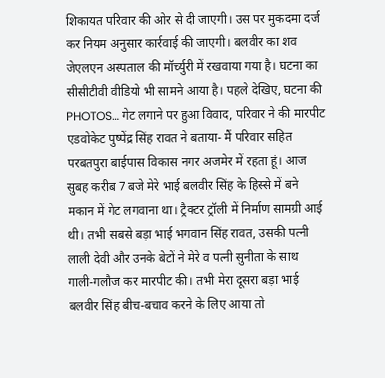शिकायत परिवार की ओर से दी जाएगी। उस पर मुकदमा दर्ज कर नियम अनुसार कार्रवाई की जाएगी। बलवीर का शव जेएलएन अस्पताल की मॉर्च्युरी में रखवाया गया है। घटना का सीसीटीवी वीडियो भी सामने आया है। पहले देखिए, घटना की PHOTOS… गेट लगाने पर हुआ विवाद, परिवार ने की मारपीट एडवोकेट पुष्पेंद्र सिंह रावत ने बताया- मैं परिवार सहित परबतपुरा बाईपास विकास नगर अजमेर में रहता हूं। आज सुबह करीब 7 बजे मेरे भाई बलवीर सिंह के हिस्से में बने मकान में गेट लगवाना था। ट्रैक्टर ट्रॉली में निर्माण सामग्री आई थी। तभी सबसे बड़ा भाई भगवान सिंह रावत, उसकी पत्नी लाली देवी और उनके बेटों ने मेरे व पत्नी सुनीता के साथ गाली-गलौज कर मारपीट की। तभी मेरा दूसरा बड़ा भाई बलवीर सिंह बीच-बचाव करने के लिए आया तो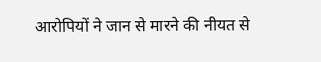आरोपियों ने जान से मारने की नीयत से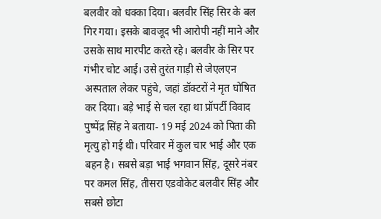बलवीर को धक्का दिया। बलवीर सिंह सिर के बल गिर गया। इसके बावजूद भी आरोपी नहीं माने और उसके साथ मारपीट करते रहे। बलवीर के सिर पर गंभीर चोट आई। उसे तुरंत गाड़ी से जेएलएन अस्पताल लेकर पहुंचे, जहां डॉक्टरों ने मृत घोषित कर दिया। बड़े भाई से चल रहा था प्रॉपर्टी विवाद पुष्पेंद्र सिंह ने बताया- 19 मई 2024 को पिता की मृत्यु हो गई थी। परिवार में कुल चार भाई और एक बहन है। सबसे बड़ा भाई भगवान सिंह, दूसरे नंबर पर कमल सिंह, तीसरा एडवोकेट बलवीर सिंह और सबसे छोटा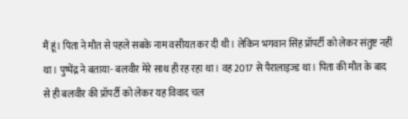मैं हूं। पिता ने मौत से पहले सबके नाम वसीयत कर दी थी। लेकिन भगवान सिंह प्रॉपर्टी को लेकर संतुष्ट नहीं था। पुष्पेंद्र ने बताया- बलवीर मेरे साथ ही रह रहा था। वह 2017 से पैरालाइज्ड था। पिता की मौत के बाद से ही बलवीर की प्रॉपर्टी को लेकर यह विवाद चल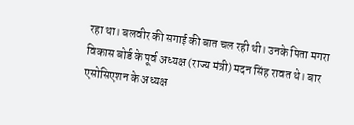रहा था। बलवीर की सगाई की बात चल रही थी। उनके पिता मगरा विकास बोर्ड के पूर्व अध्यक्ष (राज्य मंत्री) मदन सिंह रावत थे। बार एसोसिएशन के अध्यक्ष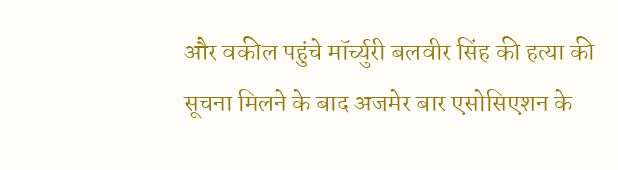और वकील पहुंचे मॉर्च्युरी बलवीर सिंह की हत्या की सूचना मिलने के बाद अजमेर बार एसोसिएशन के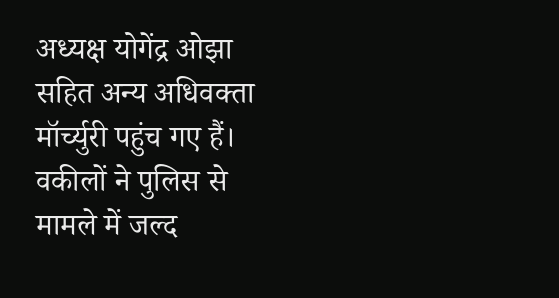अध्यक्ष योगेंद्र ओझा सहित अन्य अधिवक्ता मॉर्च्युरी पहुंच गए हैं। वकीलों ने पुलिस से मामले में जल्द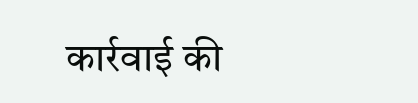कार्रवाई की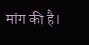मांग की है।